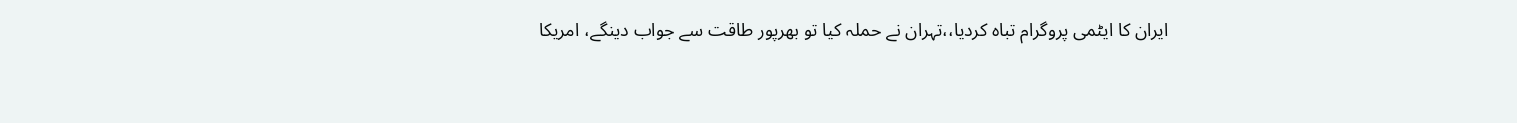ایران کا ایٹمی پروگرام تباہ کردیا،،تہران نے حملہ کیا تو بھرپور طاقت سے جواب دینگے، امریکا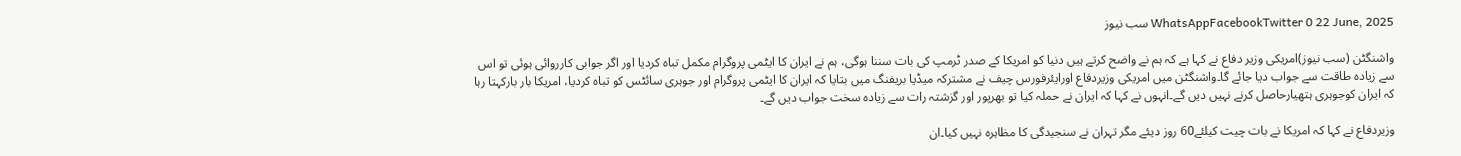WhatsAppFacebookTwitter 0 22 June, 2025 سب نیوز

واشنگٹن (سب نیوز)امریکی وزیر دفاع نے کہا ہے کہ ہم نے واضح کرتے ہیں دنیا کو امریکا کے صدر ٹرمپ کی بات سننا ہوگی، ہم نے ایران کا ایٹمی پروگرام مکمل تباہ کردیا اور اگر جوابی کارروائی ہوئی تو اس سے زیادہ طاقت سے جواب دیا جائے گا۔واشنگٹن میں امریکی وزیردفاع اورایئرفورس چیف نے مشترکہ میڈیا بریفنگ میں بتایا کہ ایران کا ایٹمی پروگرام اور جوہری سائٹس کو تباہ کردیا، امریکا بار بارکہتا رہا کہ ایران کوجوہری ہتھیارحاصل کرنے نہیں دیں گے۔انہوں نے کہا کہ ایران نے حملہ کیا تو بھرپور اور گزشتہ رات سے زیادہ سخت جواب دیں گے۔

وزیردفاع نے کہا کہ امریکا نے بات چیت کیلئے60 روز دیئے مگر تہران نے سنجیدگی کا مظاہرہ نہیں کیا۔ان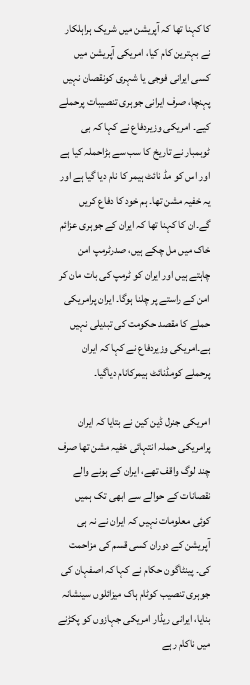کا کہنا تھا کہ آپریشن میں شریک ہراہلکار نے بہترین کام کیا، امریکی آپریشن میں کسی ایرانی فوجی یا شہری کونقصان نہیں پہنچا، صرف ایرانی جوہری تنصیبات پرحملے کیے۔ امریکی وزیردفاع نے کہا کہ بی ٹوبمبار نے تاریخ کا سب سے بڑاحملہ کیا ہے اور اس کو مڈ نائٹ ہیمر کا نام دیا گیا ہے اور یہ خفیہ مشن تھا۔ ہم خود کا دفاع کریں گے۔ان کا کہنا تھا کہ ایران کے جوہری عزائم خاک میں مل چکے ہیں، صدرٹرمپ امن چاہتے ہیں اور ایران کو ٹرمپ کی بات مان کر امن کے راستے پر چلنا ہوگا۔ ایران پرامریکی حملے کا مقصد حکومت کی تبدیلی نہیں ہے۔امریکی وزیردفاع نے کہا کہ ایران پرحملے کومڈنائٹ ہیمرکانام دیاگیا۔

امریکی جنرل ڈین کین نے بتایا کہ ایران پرامریکی حملہ انتہائی خفیہ مشن تھا صرف چند لوگ واقف تھے، ایران کے ہونے والے نقصانات کے حوالے سے ابھی تک ہمیں کوئی معلومات نہیں کہ ایران نے نہ ہی آپریشن کے دوران کسی قسم کی مزاحمت کی۔ پینٹاگون حکام نے کہا کہ اصفہان کی جوہری تنصیب کوٹام ہاک میزائلوں سینشانہ بنایا، ایرانی ریڈار امریکی جہازوں کو پکڑنے میں ناکام رہے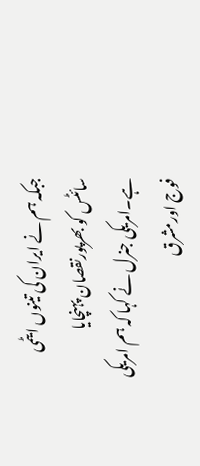جبکہ ہم نے ایران کی تینوں ایٹمی سائٹس کو بھرپورنقصان پہنچایا ہے۔امریکی جنرل نے کہا کہ ہم امریکی فوج اورمشرق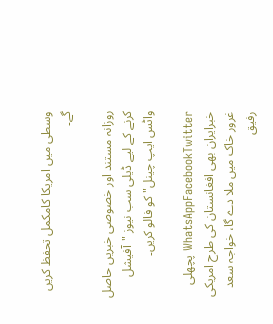وسطی میں امریکا کامکمل تحفظ کریں گے۔

روزانہ مستند اور خصوصی خبریں حاصل کرنے کے لیے ڈیلی سب نیوز "آفیشل واٹس ایپ چینل" کو فالو کریں۔

WhatsAppFacebookTwitter پچھلی خبرایران بھی افغانستان کی طرح امریکی غرور خاک میں ملا دے گا، خواجہ سعد رفیق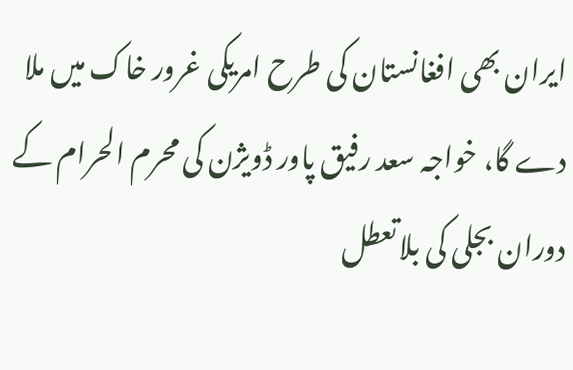ایران بھی افغانستان کی طرح امریکی غرور خاک میں ملا دے گا، خواجہ سعد رفیق پاور ڈویژن کی محرم الحرام کے دوران بجلی کی بلاتعطل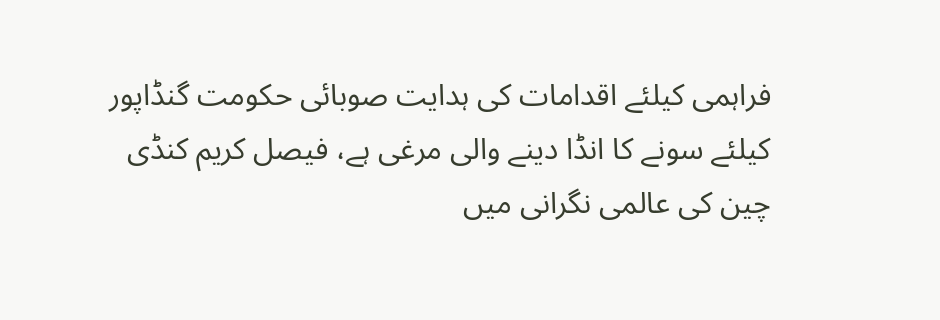فراہمی کیلئے اقدامات کی ہدایت صوبائی حکومت گنڈاپور کیلئے سونے کا انڈا دینے والی مرغی ہے، فیصل کریم کنڈی چین کی عالمی نگرانی میں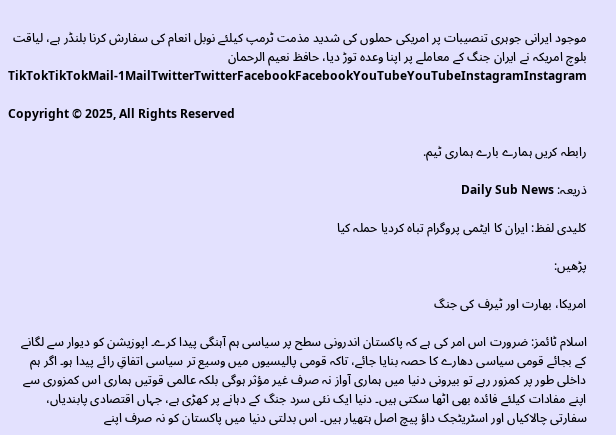موجود ایرانی جوہری تنصیبات پر امریکی حملوں کی شدید مذمت ٹرمپ کیلئے نوبل انعام کی سفارش کرنا بلنڈر ہے، لیاقت بلوچ امریکہ نے ایران جنگ کے معاملے پر اپنا وعدہ توڑ دیا، حافظ نعیم الرحمان TikTokTikTokMail-1MailTwitterTwitterFacebookFacebookYouTubeYouTubeInstagramInstagram

Copyright © 2025, All Rights Reserved

رابطہ کریں ہمارے بارے ہماری ٹیم.

ذریعہ: Daily Sub News

کلیدی لفظ: ایران کا ایٹمی پروگرام تباہ کردیا حملہ کیا

پڑھیں:

امریکا، بھارت اور ٹیرف کی جنگ

اسلام ٹائمز: ضرورت اس امر کی ہے کہ پاکستان اندرونی سطح پر سیاسی ہم آہنگی پیدا کرے۔ اپوزیشن کو دیوار سے لگانے کے بجائے قومی سیاسی دھارے کا حصہ بنایا جائے، تاکہ قومی پالیسیوں میں وسیع تر سیاسی اتفاقِ رائے پیدا ہو۔ اگر ہم داخلی طور پر کمزور رہے تو بیرونی دنیا میں ہماری آواز نہ صرف غیر مؤثر ہوگی بلکہ عالمی قوتیں ہماری اس کمزوری سے اپنے مفادات کیلئے فائدہ بھی اٹھا سکتی ہیں۔ دنیا ایک نئی سرد جنگ کے دہانے پر کھڑی ہے، جہاں اقتصادی پابندیاں، سفارتی چالاکیاں اور اسٹریٹجک داؤ پیچ اصل ہتھیار ہیں۔ اس بدلتی دنیا میں پاکستان کو نہ صرف اپنے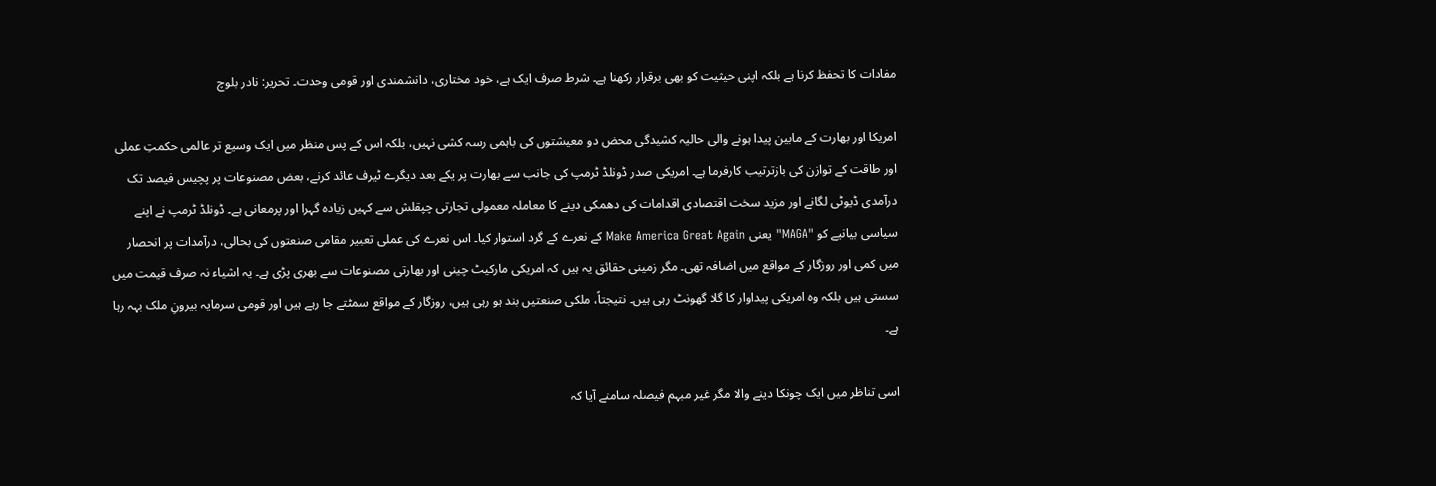مفادات کا تحفظ کرنا ہے بلکہ اپنی حیثیت کو بھی برقرار رکھنا ہے۔ شرط صرف ایک ہے، خود مختاری، دانشمندی اور قومی وحدت۔ تحریر: نادر بلوچ

امریکا اور بھارت کے مابین پیدا ہونے والی حالیہ کشیدگی محض دو معیشتوں کی باہمی رسہ کشی نہیں، بلکہ اس کے پس منظر میں ایک وسیع تر عالمی حکمتِ عملی اور طاقت کے توازن کی بازترتیب کارفرما ہے۔ امریکی صدر ڈونلڈ ٹرمپ کی جانب سے بھارت پر یکے بعد دیگرے ٹیرف عائد کرنے، بعض مصنوعات پر پچیس فیصد تک درآمدی ڈیوٹی لگانے اور مزید سخت اقتصادی اقدامات کی دھمکی دینے کا معاملہ معمولی تجارتی چپقلش سے کہیں زیادہ گہرا اور پرمعانی ہے۔ ڈونلڈ ٹرمپ نے اپنے سیاسی بیانیے کو "MAGA" یعنی Make America Great Again کے نعرے کے گرد استوار کیا۔ اس نعرے کی عملی تعبیر مقامی صنعتوں کی بحالی، درآمدات پر انحصار میں کمی اور روزگار کے مواقع میں اضافہ تھی۔ مگر زمینی حقائق یہ ہیں کہ امریکی مارکیٹ چینی اور بھارتی مصنوعات سے بھری پڑی ہے۔ یہ اشیاء نہ صرف قیمت میں سستی ہیں بلکہ وہ امریکی پیداوار کا گلا گھونٹ رہی ہیں۔ نتیجتاً، ملکی صنعتیں بند ہو رہی ہیں، روزگار کے مواقع سمٹتے جا رہے ہیں اور قومی سرمایہ بیرونِ ملک بہہ رہا ہے۔

اسی تناظر میں ایک چونکا دینے والا مگر غیر مبہم فیصلہ سامنے آیا کہ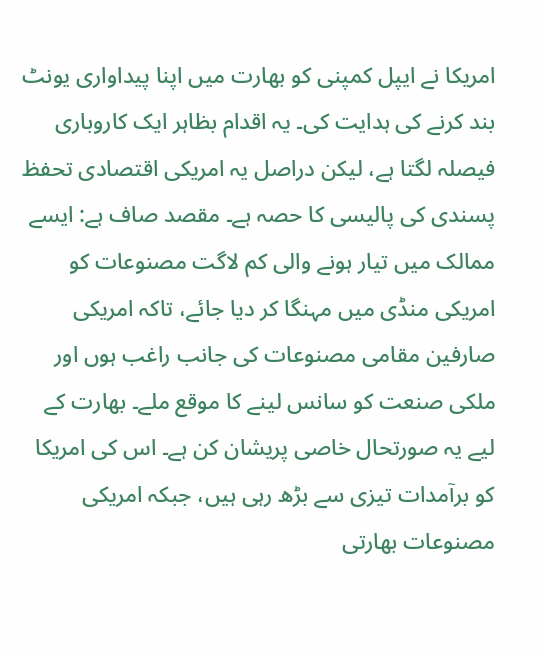امریکا نے ایپل کمپنی کو بھارت میں اپنا پیداواری یونٹ بند کرنے کی ہدایت کی۔ یہ اقدام بظاہر ایک کاروباری فیصلہ لگتا ہے، لیکن دراصل یہ امریکی اقتصادی تحفظ پسندی کی پالیسی کا حصہ ہے۔ مقصد صاف ہے: ایسے ممالک میں تیار ہونے والی کم لاگت مصنوعات کو امریکی منڈی میں مہنگا کر دیا جائے، تاکہ امریکی صارفین مقامی مصنوعات کی جانب راغب ہوں اور ملکی صنعت کو سانس لینے کا موقع ملے۔ بھارت کے لیے یہ صورتحال خاصی پریشان کن ہے۔ اس کی امریکا کو برآمدات تیزی سے بڑھ رہی ہیں، جبکہ امریکی مصنوعات بھارتی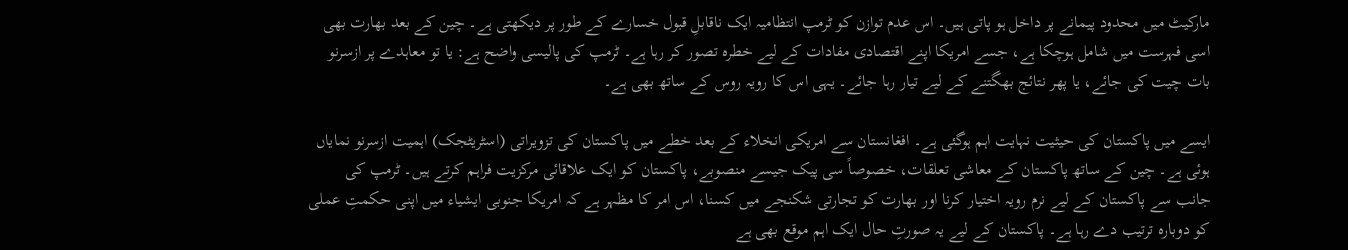مارکیٹ میں محدود پیمانے پر داخل ہو پاتی ہیں۔ اس عدم توازن کو ٹرمپ انتظامیہ ایک ناقابلِ قبول خسارے کے طور پر دیکھتی ہے۔ چین کے بعد بھارت بھی اسی فہرست میں شامل ہوچکا ہے، جسے امریکا اپنے اقتصادی مفادات کے لیے خطرہ تصور کر رہا ہے۔ ٹرمپ کی پالیسی واضح ہے: یا تو معاہدے پر ازسرنو بات چیت کی جائے، یا پھر نتائج بھگتنے کے لیے تیار رہا جائے۔ یہی اس کا رویہ روس کے ساتھ بھی ہے۔

ایسے میں پاکستان کی حیثیت نہایت اہم ہوگئی ہے۔ افغانستان سے امریکی انخلاء کے بعد خطے میں پاکستان کی تزویراتی (اسٹریٹجک) اہمیت ازسرنو نمایاں ہوئی ہے۔ چین کے ساتھ پاکستان کے معاشی تعلقات، خصوصاً سی پیک جیسے منصوبے، پاکستان کو ایک علاقائی مرکزیت فراہم کرتے ہیں۔ ٹرمپ کی جانب سے پاکستان کے لیے نرم رویہ اختیار کرنا اور بھارت کو تجارتی شکنجے میں کسنا، اس امر کا مظہر ہے کہ امریکا جنوبی ایشیاء میں اپنی حکمتِ عملی کو دوبارہ ترتیب دے رہا ہے۔ پاکستان کے لیے یہ صورتِ حال ایک اہم موقع بھی ہے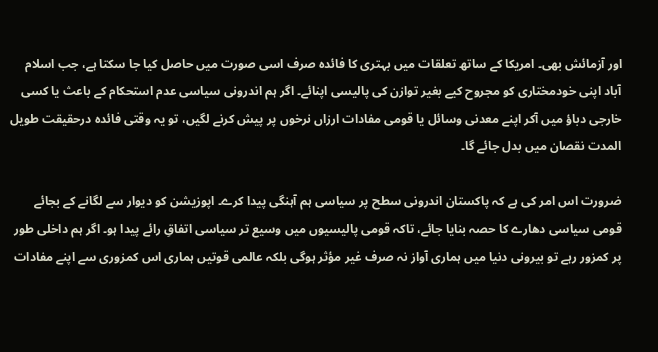اور آزمائش بھی۔ امریکا کے ساتھ تعلقات میں بہتری کا فائدہ صرف اسی صورت میں حاصل کیا جا سکتا ہے، جب اسلام آباد اپنی خودمختاری کو مجروح کیے بغیر توازن کی پالیسی اپنائے۔ اگر ہم اندرونی سیاسی عدم استحکام کے باعث یا کسی خارجی دباؤ میں آکر اپنے معدنی وسائل یا قومی مفادات ارزاں نرخوں پر پیش کرنے لگیں، تو یہ وقتی فائدہ درحقیقت طویل المدت نقصان میں بدل جائے گا۔

ضرورت اس امر کی ہے کہ پاکستان اندرونی سطح پر سیاسی ہم آہنگی پیدا کرے۔ اپوزیشن کو دیوار سے لگانے کے بجائے قومی سیاسی دھارے کا حصہ بنایا جائے، تاکہ قومی پالیسیوں میں وسیع تر سیاسی اتفاقِ رائے پیدا ہو۔ اگر ہم داخلی طور پر کمزور رہے تو بیرونی دنیا میں ہماری آواز نہ صرف غیر مؤثر ہوگی بلکہ عالمی قوتیں ہماری اس کمزوری سے اپنے مفادات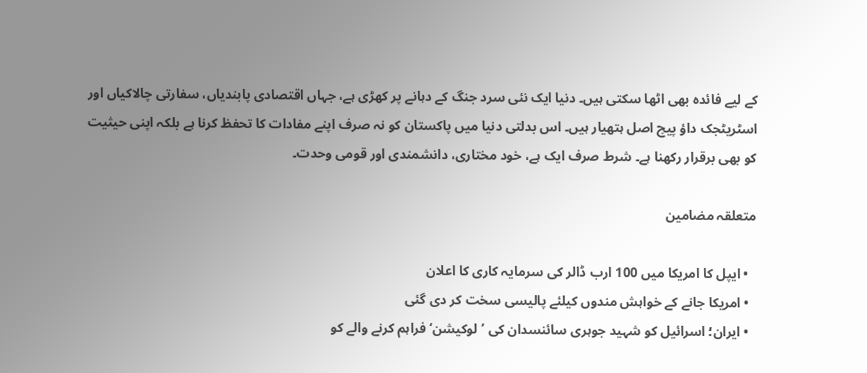کے لیے فائدہ بھی اٹھا سکتی ہیں۔ دنیا ایک نئی سرد جنگ کے دہانے پر کھڑی ہے، جہاں اقتصادی پابندیاں، سفارتی چالاکیاں اور اسٹریٹجک داؤ پیچ اصل ہتھیار ہیں۔ اس بدلتی دنیا میں پاکستان کو نہ صرف اپنے مفادات کا تحفظ کرنا ہے بلکہ اپنی حیثیت کو بھی برقرار رکھنا ہے۔ شرط صرف ایک ہے، خود مختاری، دانشمندی اور قومی وحدت۔

متعلقہ مضامین

  • ایپل کا امریکا میں 100 ارب ڈالر کی سرمایہ کاری کا اعلان
  • امریکا جانے کے خواہش مندوں کیلئے پالیسی سخت کر دی گئی
  • ایران؛ اسرائیل کو شہید جوہری سائنسدان کی ’لوکیشن‘ فراہم کرنے والے کو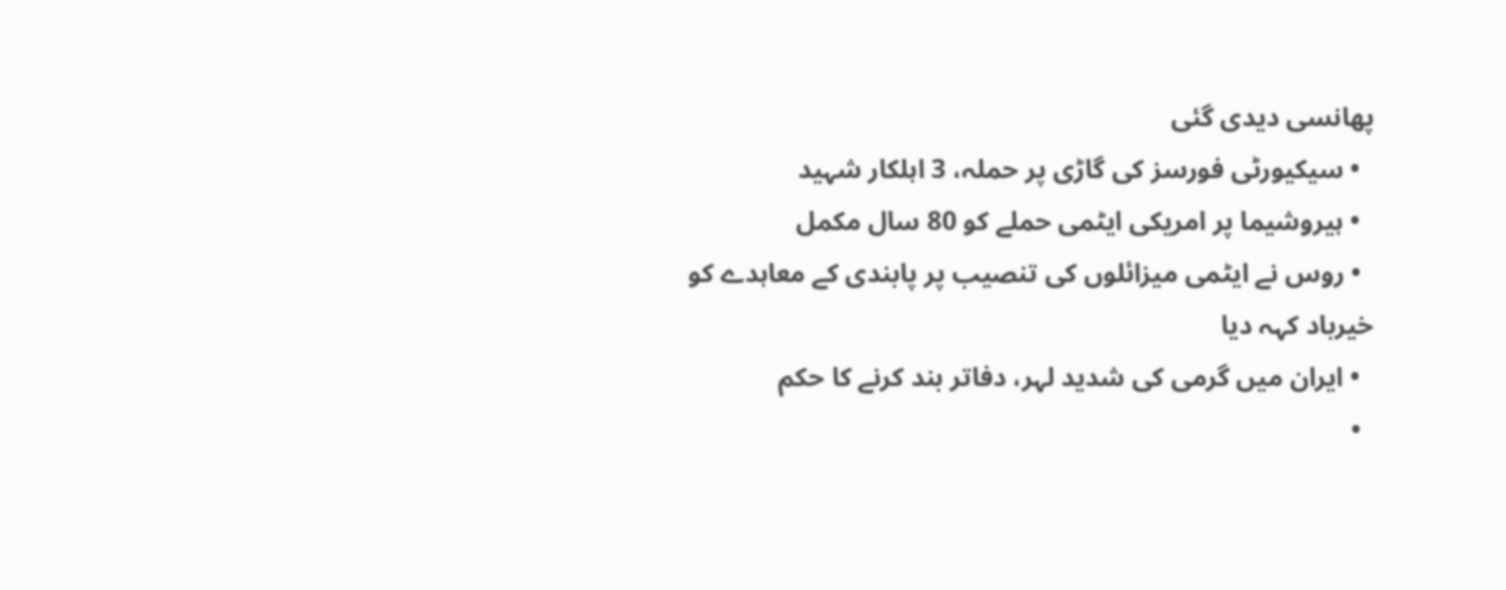پھانسی دیدی گئی
  • سیکیورٹی فورسز کی گاڑی پر حملہ، 3 اہلکار شہید
  • ہیروشیما پر امریکی ایٹمی حملے کو 80 سال مکمل
  • روس نے ایٹمی میزائلوں کی تنصیب پر پابندی کے معاہدے کو خیرباد کہہ دیا
  • ایران میں گرمی کی شدید لہر، دفاتر بند کرنے کا حکم
  •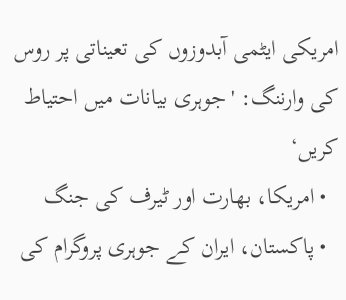امریکی ایٹمی آبدوزوں کی تعیناتی پر روس کی وارننگ: 'جوہری بیانات میں احتیاط کریں‘
  • امریکا، بھارت اور ٹیرف کی جنگ
  • پاکستان، ایران کے جوہری پروگرام کی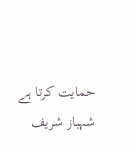حمایت کرتا ہے شہباز شریف